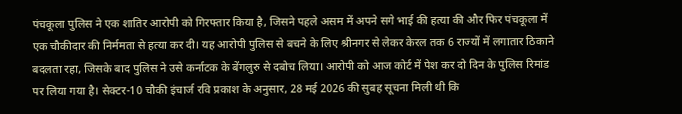पंचकूला पुलिस ने एक शातिर आरोपी को गिरफ्तार किया है, जिसने पहले असम में अपने सगे भाई की हत्या की और फिर पंचकूला में एक चौकीदार की निर्ममता से हत्या कर दी। यह आरोपी पुलिस से बचने के लिए श्रीनगर से लेकर केरल तक 6 राज्यों में लगातार ठिकाने बदलता रहा, जिसके बाद पुलिस ने उसे कर्नाटक के बेंगलुरु से दबोच लिया। आरोपी को आज कोर्ट में पेश कर दो दिन के पुलिस रिमांड पर लिया गया है। सेक्टर-10 चौकी इंचार्ज रवि प्रकाश के अनुसार, 28 मई 2026 की सुबह सूचना मिली थी कि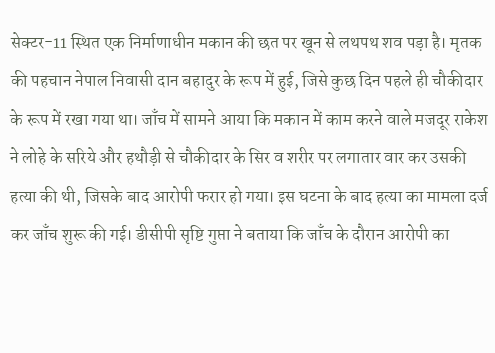सेक्टर-11 स्थित एक निर्माणाधीन मकान की छत पर खून से लथपथ शव पड़ा है। मृतक की पहचान नेपाल निवासी दान बहादुर के रूप में हुई, जिसे कुछ दिन पहले ही चौकीदार के रूप में रखा गया था। जाँच में सामने आया कि मकान में काम करने वाले मजदूर राकेश ने लोहे के सरिये और हथौड़ी से चौकीदार के सिर व शरीर पर लगातार वार कर उसकी हत्या की थी, जिसके बाद आरोपी फरार हो गया। इस घटना के बाद हत्या का मामला दर्ज कर जाँच शुरू की गई। डीसीपी सृष्टि गुप्ता ने बताया कि जाँच के दौरान आरोपी का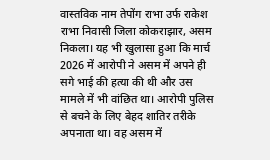वास्तविक नाम तेपोंग राभा उर्फ राकेश राभा निवासी जिला कोकराझार, असम निकला। यह भी खुलासा हुआ कि मार्च 2026 में आरोपी ने असम में अपने ही सगे भाई की हत्या की थी और उस मामले में भी वांछित था। आरोपी पुलिस से बचने के लिए बेहद शातिर तरीके अपनाता था। वह असम में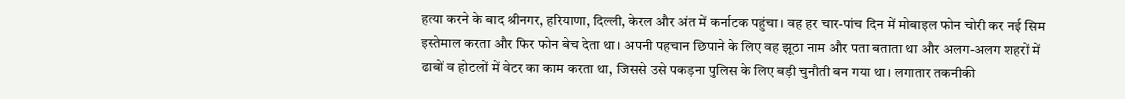हत्या करने के बाद श्रीनगर, हरियाणा, दिल्ली, केरल और अंत में कर्नाटक पहुंचा। वह हर चार-पांच दिन में मोबाइल फोन चोरी कर नई सिम इस्तेमाल करता और फिर फोन बेच देता था। अपनी पहचान छिपाने के लिए वह झूठा नाम और पता बताता था और अलग-अलग शहरों में ढाबों व होटलों में वेटर का काम करता था, जिससे उसे पकड़ना पुलिस के लिए बड़ी चुनौती बन गया था। लगातार तकनीकी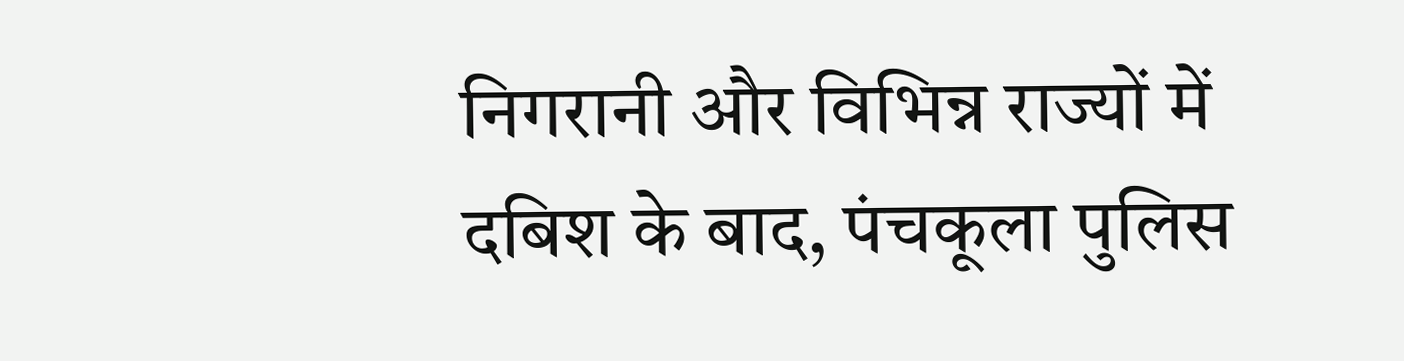निगरानी और विभिन्न राज्यों में दबिश के बाद, पंचकूला पुलिस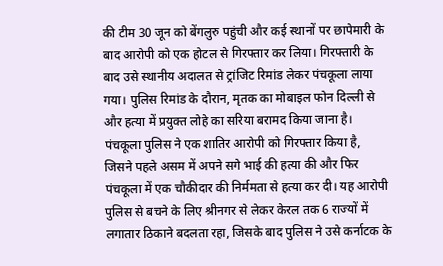की टीम 30 जून को बेंगलुरु पहुंची और कई स्थानों पर छापेमारी के बाद आरोपी को एक होटल से गिरफ्तार कर लिया। गिरफ्तारी के बाद उसे स्थानीय अदालत से ट्रांजिट रिमांड लेकर पंचकूला लाया गया। पुलिस रिमांड के दौरान, मृतक का मोबाइल फोन दिल्ली से और हत्या में प्रयुक्त लोहे का सरिया बरामद किया जाना है।
पंचकूला पुलिस ने एक शातिर आरोपी को गिरफ्तार किया है, जिसने पहले असम में अपने सगे भाई की हत्या की और फिर पंचकूला में एक चौकीदार की निर्ममता से हत्या कर दी। यह आरोपी पुलिस से बचने के लिए श्रीनगर से लेकर केरल तक 6 राज्यों में लगातार ठिकाने बदलता रहा, जिसके बाद पुलिस ने उसे कर्नाटक के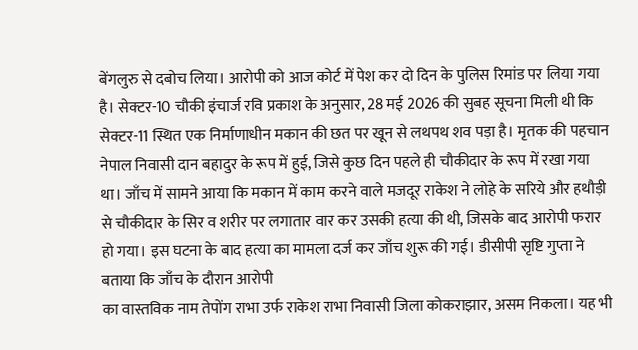बेंगलुरु से दबोच लिया। आरोपी को आज कोर्ट में पेश कर दो दिन के पुलिस रिमांड पर लिया गया है। सेक्टर-10 चौकी इंचार्ज रवि प्रकाश के अनुसार, 28 मई 2026 की सुबह सूचना मिली थी कि सेक्टर-11 स्थित एक निर्माणाधीन मकान की छत पर खून से लथपथ शव पड़ा है। मृतक की पहचान नेपाल निवासी दान बहादुर के रूप में हुई, जिसे कुछ दिन पहले ही चौकीदार के रूप में रखा गया था। जाँच में सामने आया कि मकान में काम करने वाले मजदूर राकेश ने लोहे के सरिये और हथौड़ी से चौकीदार के सिर व शरीर पर लगातार वार कर उसकी हत्या की थी, जिसके बाद आरोपी फरार हो गया। इस घटना के बाद हत्या का मामला दर्ज कर जाँच शुरू की गई। डीसीपी सृष्टि गुप्ता ने बताया कि जाँच के दौरान आरोपी
का वास्तविक नाम तेपोंग राभा उर्फ राकेश राभा निवासी जिला कोकराझार, असम निकला। यह भी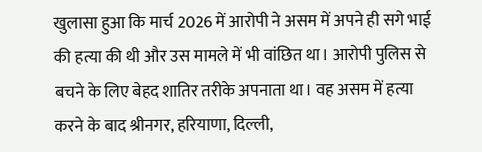खुलासा हुआ कि मार्च 2026 में आरोपी ने असम में अपने ही सगे भाई की हत्या की थी और उस मामले में भी वांछित था। आरोपी पुलिस से बचने के लिए बेहद शातिर तरीके अपनाता था। वह असम में हत्या करने के बाद श्रीनगर, हरियाणा, दिल्ली,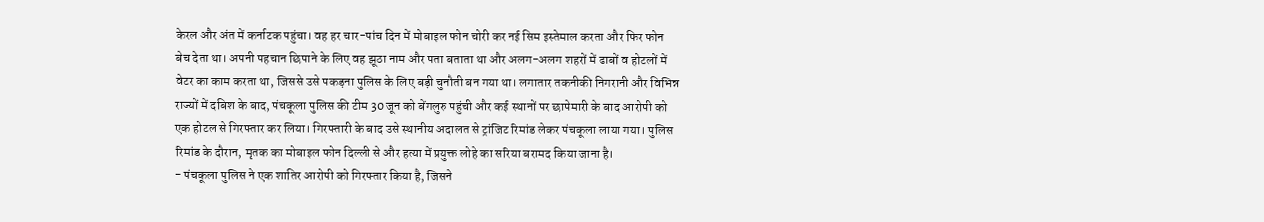केरल और अंत में कर्नाटक पहुंचा। वह हर चार-पांच दिन में मोबाइल फोन चोरी कर नई सिम इस्तेमाल करता और फिर फोन बेच देता था। अपनी पहचान छिपाने के लिए वह झूठा नाम और पता बताता था और अलग-अलग शहरों में ढाबों व होटलों में वेटर का काम करता था, जिससे उसे पकड़ना पुलिस के लिए बड़ी चुनौती बन गया था। लगातार तकनीकी निगरानी और विभिन्न राज्यों में दबिश के बाद, पंचकूला पुलिस की टीम 30 जून को बेंगलुरु पहुंची और कई स्थानों पर छापेमारी के बाद आरोपी को एक होटल से गिरफ्तार कर लिया। गिरफ्तारी के बाद उसे स्थानीय अदालत से ट्रांजिट रिमांड लेकर पंचकूला लाया गया। पुलिस रिमांड के दौरान, मृतक का मोबाइल फोन दिल्ली से और हत्या में प्रयुक्त लोहे का सरिया बरामद किया जाना है।
- पंचकूला पुलिस ने एक शातिर आरोपी को गिरफ्तार किया है, जिसने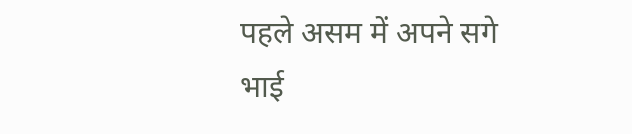पहले असम में अपने सगे भाई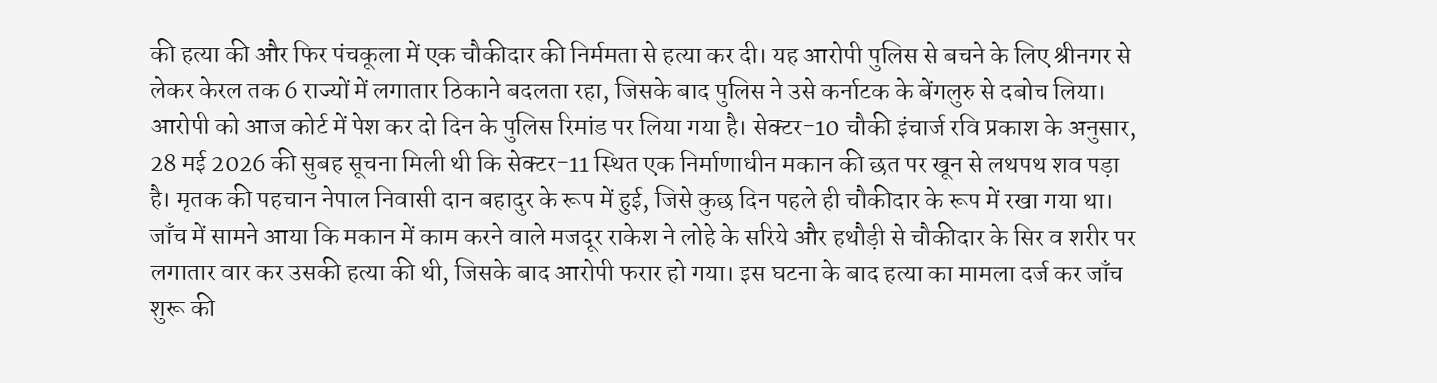की हत्या की और फिर पंचकूला में एक चौकीदार की निर्ममता से हत्या कर दी। यह आरोपी पुलिस से बचने के लिए श्रीनगर से लेकर केरल तक 6 राज्यों में लगातार ठिकाने बदलता रहा, जिसके बाद पुलिस ने उसे कर्नाटक के बेंगलुरु से दबोच लिया। आरोपी को आज कोर्ट में पेश कर दो दिन के पुलिस रिमांड पर लिया गया है। सेक्टर-10 चौकी इंचार्ज रवि प्रकाश के अनुसार, 28 मई 2026 की सुबह सूचना मिली थी कि सेक्टर-11 स्थित एक निर्माणाधीन मकान की छत पर खून से लथपथ शव पड़ा है। मृतक की पहचान नेपाल निवासी दान बहादुर के रूप में हुई, जिसे कुछ दिन पहले ही चौकीदार के रूप में रखा गया था। जाँच में सामने आया कि मकान में काम करने वाले मजदूर राकेश ने लोहे के सरिये और हथौड़ी से चौकीदार के सिर व शरीर पर लगातार वार कर उसकी हत्या की थी, जिसके बाद आरोपी फरार हो गया। इस घटना के बाद हत्या का मामला दर्ज कर जाँच शुरू की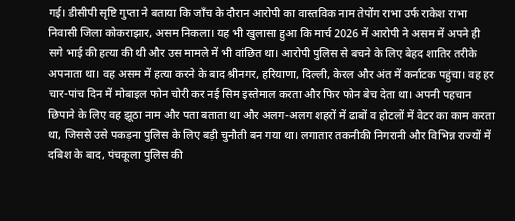गई। डीसीपी सृष्टि गुप्ता ने बताया कि जाँच के दौरान आरोपी का वास्तविक नाम तेपोंग राभा उर्फ राकेश राभा निवासी जिला कोकराझार, असम निकला। यह भी खुलासा हुआ कि मार्च 2026 में आरोपी ने असम में अपने ही सगे भाई की हत्या की थी और उस मामले में भी वांछित था। आरोपी पुलिस से बचने के लिए बेहद शातिर तरीके अपनाता था। वह असम में हत्या करने के बाद श्रीनगर, हरियाणा, दिल्ली, केरल और अंत में कर्नाटक पहुंचा। वह हर चार-पांच दिन में मोबाइल फोन चोरी कर नई सिम इस्तेमाल करता और फिर फोन बेच देता था। अपनी पहचान छिपाने के लिए वह झूठा नाम और पता बताता था और अलग-अलग शहरों में ढाबों व होटलों में वेटर का काम करता था, जिससे उसे पकड़ना पुलिस के लिए बड़ी चुनौती बन गया था। लगातार तकनीकी निगरानी और विभिन्न राज्यों में दबिश के बाद, पंचकूला पुलिस की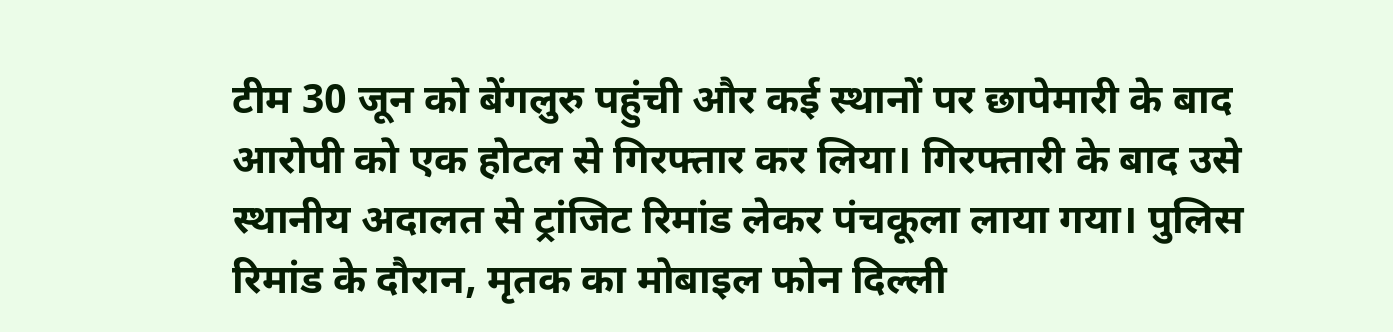टीम 30 जून को बेंगलुरु पहुंची और कई स्थानों पर छापेमारी के बाद आरोपी को एक होटल से गिरफ्तार कर लिया। गिरफ्तारी के बाद उसे स्थानीय अदालत से ट्रांजिट रिमांड लेकर पंचकूला लाया गया। पुलिस रिमांड के दौरान, मृतक का मोबाइल फोन दिल्ली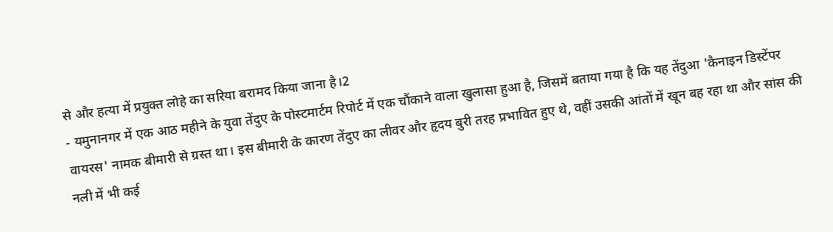से और हत्या में प्रयुक्त लोहे का सरिया बरामद किया जाना है।2
- यमुनानगर में एक आठ महीने के युवा तेंदुए के पोस्टमार्टम रिपोर्ट में एक चौंकाने वाला खुलासा हुआ है, जिसमें बताया गया है कि यह तेंदुआ 'कैनाइन डिस्टेंपर वायरस' नामक बीमारी से ग्रस्त था। इस बीमारी के कारण तेंदुए का लीवर और हृदय बुरी तरह प्रभावित हुए थे, वहीं उसकी आंतों में खून बह रहा था और सांस की नली में भी कई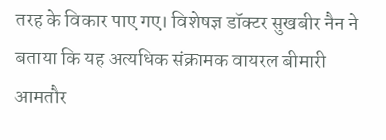तरह के विकार पाए गए। विशेषज्ञ डॉक्टर सुखबीर नैन ने बताया कि यह अत्यधिक संक्रामक वायरल बीमारी आमतौर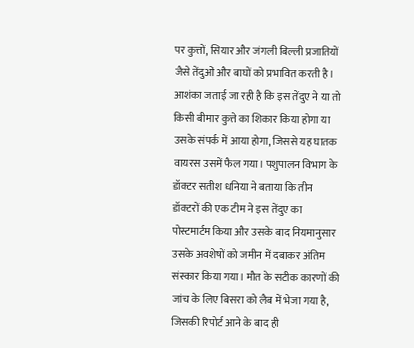पर कुत्तों, सियार और जंगली बिल्ली प्रजातियों जैसे तेंदुओं और बाघों को प्रभावित करती है। आशंका जताई जा रही है कि इस तेंदुए ने या तो किसी बीमार कुत्ते का शिकार किया होगा या उसके संपर्क में आया होगा, जिससे यह घातक वायरस उसमें फैल गया। पशुपालन विभाग के डॉक्टर सतीश धनिया ने बताया कि तीन डॉक्टरों की एक टीम ने इस तेंदुए का पोस्टमार्टम किया और उसके बाद नियमानुसार उसके अवशेषों को जमीन में दबाकर अंतिम संस्कार किया गया। मौत के सटीक कारणों की जांच के लिए बिसरा को लैब में भेजा गया है, जिसकी रिपोर्ट आने के बाद ही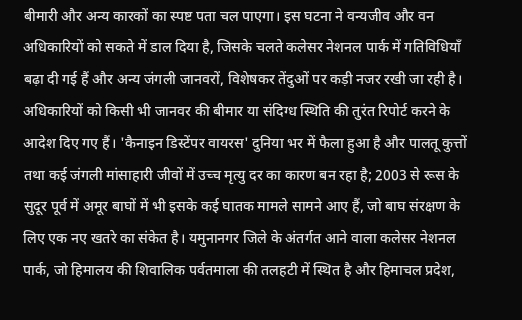बीमारी और अन्य कारकों का स्पष्ट पता चल पाएगा। इस घटना ने वन्यजीव और वन अधिकारियों को सकते में डाल दिया है, जिसके चलते कलेसर नेशनल पार्क में गतिविधियाँ बढ़ा दी गई हैं और अन्य जंगली जानवरों, विशेषकर तेंदुओं पर कड़ी नजर रखी जा रही है। अधिकारियों को किसी भी जानवर की बीमार या संदिग्ध स्थिति की तुरंत रिपोर्ट करने के आदेश दिए गए हैं। 'कैनाइन डिस्टेंपर वायरस' दुनिया भर में फैला हुआ है और पालतू कुत्तों तथा कई जंगली मांसाहारी जीवों में उच्च मृत्यु दर का कारण बन रहा है; 2003 से रूस के सुदूर पूर्व में अमूर बाघों में भी इसके कई घातक मामले सामने आए हैं, जो बाघ संरक्षण के लिए एक नए खतरे का संकेत है। यमुनानगर जिले के अंतर्गत आने वाला कलेसर नेशनल पार्क, जो हिमालय की शिवालिक पर्वतमाला की तलहटी में स्थित है और हिमाचल प्रदेश,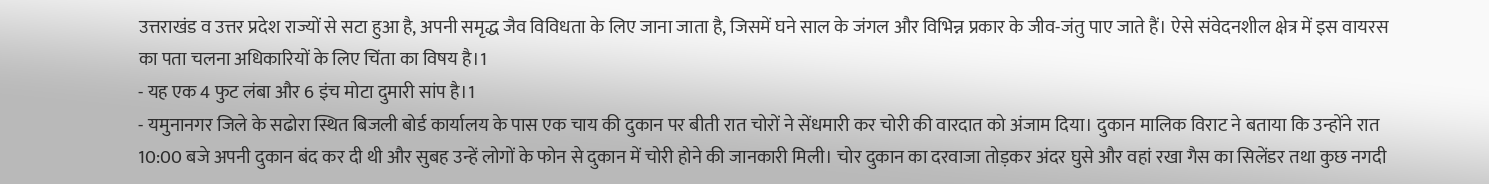उत्तराखंड व उत्तर प्रदेश राज्यों से सटा हुआ है, अपनी समृद्ध जैव विविधता के लिए जाना जाता है, जिसमें घने साल के जंगल और विभिन्न प्रकार के जीव-जंतु पाए जाते हैं। ऐसे संवेदनशील क्षेत्र में इस वायरस का पता चलना अधिकारियों के लिए चिंता का विषय है।1
- यह एक 4 फुट लंबा और 6 इंच मोटा दुमारी सांप है।1
- यमुनानगर जिले के सढोरा स्थित बिजली बोर्ड कार्यालय के पास एक चाय की दुकान पर बीती रात चोरों ने सेंधमारी कर चोरी की वारदात को अंजाम दिया। दुकान मालिक विराट ने बताया कि उन्होंने रात 10:00 बजे अपनी दुकान बंद कर दी थी और सुबह उन्हें लोगों के फोन से दुकान में चोरी होने की जानकारी मिली। चोर दुकान का दरवाजा तोड़कर अंदर घुसे और वहां रखा गैस का सिलेंडर तथा कुछ नगदी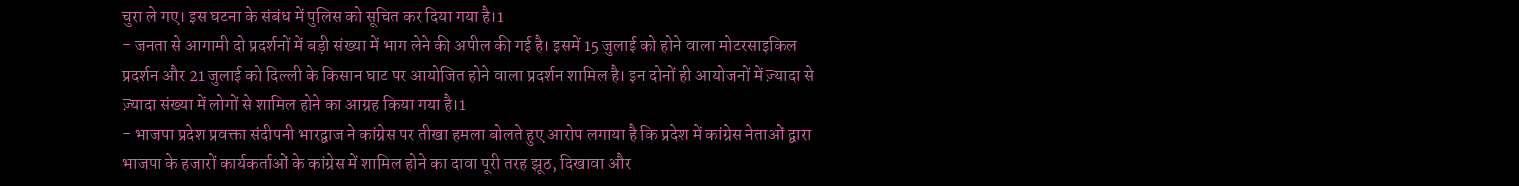चुरा ले गए। इस घटना के संबंध में पुलिस को सूचित कर दिया गया है।1
- जनता से आगामी दो प्रदर्शनों में बड़ी संख्या में भाग लेने की अपील की गई है। इसमें 15 जुलाई को होने वाला मोटरसाइकिल प्रदर्शन और 21 जुलाई को दिल्ली के किसान घाट पर आयोजित होने वाला प्रदर्शन शामिल है। इन दोनों ही आयोजनों में ज़्यादा से ज़्यादा संख्या में लोगों से शामिल होने का आग्रह किया गया है।1
- भाजपा प्रदेश प्रवक्ता संदीपनी भारद्वाज ने कांग्रेस पर तीखा हमला बोलते हुए आरोप लगाया है कि प्रदेश में कांग्रेस नेताओं द्वारा भाजपा के हजारों कार्यकर्ताओं के कांग्रेस में शामिल होने का दावा पूरी तरह झूठ, दिखावा और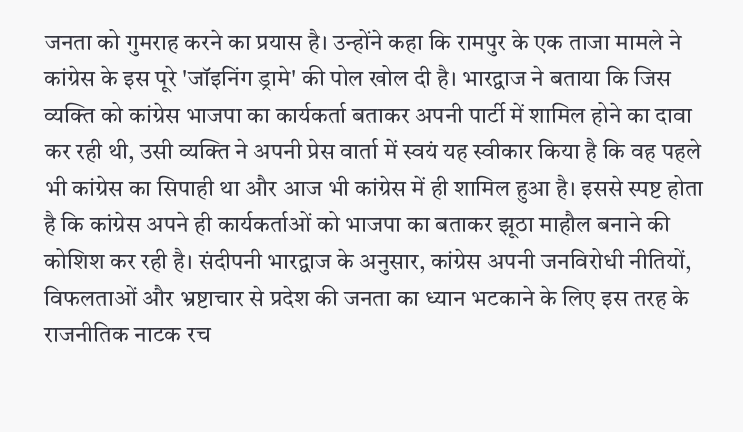जनता को गुमराह करने का प्रयास है। उन्होंने कहा कि रामपुर के एक ताजा मामले ने कांग्रेस के इस पूरे 'जॉइनिंग ड्रामे' की पोल खोल दी है। भारद्वाज ने बताया कि जिस व्यक्ति को कांग्रेस भाजपा का कार्यकर्ता बताकर अपनी पार्टी में शामिल होने का दावा कर रही थी, उसी व्यक्ति ने अपनी प्रेस वार्ता में स्वयं यह स्वीकार किया है कि वह पहले भी कांग्रेस का सिपाही था और आज भी कांग्रेस में ही शामिल हुआ है। इससे स्पष्ट होता है कि कांग्रेस अपने ही कार्यकर्ताओं को भाजपा का बताकर झूठा माहौल बनाने की कोशिश कर रही है। संदीपनी भारद्वाज के अनुसार, कांग्रेस अपनी जनविरोधी नीतियों, विफलताओं और भ्रष्टाचार से प्रदेश की जनता का ध्यान भटकाने के लिए इस तरह के राजनीतिक नाटक रच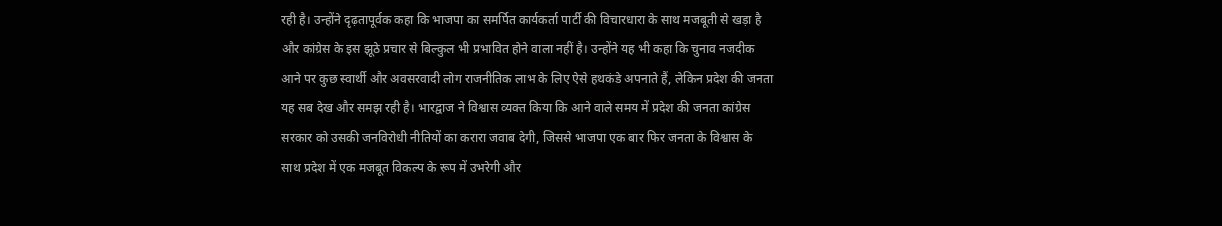रही है। उन्होंने दृढ़तापूर्वक कहा कि भाजपा का समर्पित कार्यकर्ता पार्टी की विचारधारा के साथ मजबूती से खड़ा है और कांग्रेस के इस झूठे प्रचार से बिल्कुल भी प्रभावित होने वाला नहीं है। उन्होंने यह भी कहा कि चुनाव नजदीक आने पर कुछ स्वार्थी और अवसरवादी लोग राजनीतिक लाभ के लिए ऐसे हथकंडे अपनाते हैं, लेकिन प्रदेश की जनता यह सब देख और समझ रही है। भारद्वाज ने विश्वास व्यक्त किया कि आने वाले समय में प्रदेश की जनता कांग्रेस सरकार को उसकी जनविरोधी नीतियों का करारा जवाब देगी, जिससे भाजपा एक बार फिर जनता के विश्वास के साथ प्रदेश में एक मजबूत विकल्प के रूप में उभरेगी और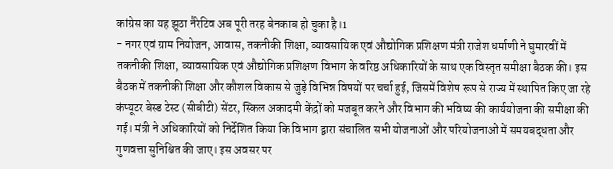कांग्रेस का यह झूठा नैरेटिव अब पूरी तरह बेनकाब हो चुका है।1
- नगर एवं ग्राम नियोजन, आवास, तकनीकी शिक्षा, व्यावसायिक एवं औद्योगिक प्रशिक्षण मंत्री राजेश धर्माणी ने घुमारवीं में तकनीकी शिक्षा, व्यावसायिक एवं औद्योगिक प्रशिक्षण विभाग के वरिष्ठ अधिकारियों के साथ एक विस्तृत समीक्षा बैठक की। इस बैठक में तकनीकी शिक्षा और कौशल विकास से जुड़े विभिन्न विषयों पर चर्चा हुई, जिसमें विशेष रूप से राज्य में स्थापित किए जा रहे कंप्यूटर बेस्ड टेस्ट (सीबीटी) सेंटर, स्किल अकादमी केंद्रों को मजबूत करने और विभाग की भविष्य की कार्ययोजना की समीक्षा की गई। मंत्री ने अधिकारियों को निर्देशित किया कि विभाग द्वारा संचालित सभी योजनाओं और परियोजनाओं में समयबद्धता और गुणवत्ता सुनिश्चित की जाए। इस अवसर पर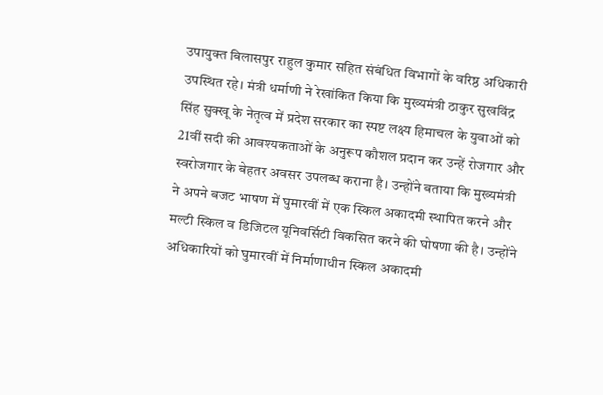उपायुक्त बिलासपुर राहुल कुमार सहित संबंधित विभागों के वरिष्ठ अधिकारी उपस्थित रहे। मंत्री धर्माणी ने रेखांकित किया कि मुख्यमंत्री ठाकुर सुखविंद्र सिंह सुक्खू के नेतृत्व में प्रदेश सरकार का स्पष्ट लक्ष्य हिमाचल के युवाओं को 21वीं सदी की आवश्यकताओं के अनुरूप कौशल प्रदान कर उन्हें रोजगार और स्वरोजगार के बेहतर अवसर उपलब्ध कराना है। उन्होंने बताया कि मुख्यमंत्री ने अपने बजट भाषण में घुमारवीं में एक स्किल अकादमी स्थापित करने और मल्टी स्किल व डिजिटल यूनिवर्सिटी विकसित करने की घोषणा की है। उन्होंने अधिकारियों को घुमारवीं में निर्माणाधीन स्किल अकादमी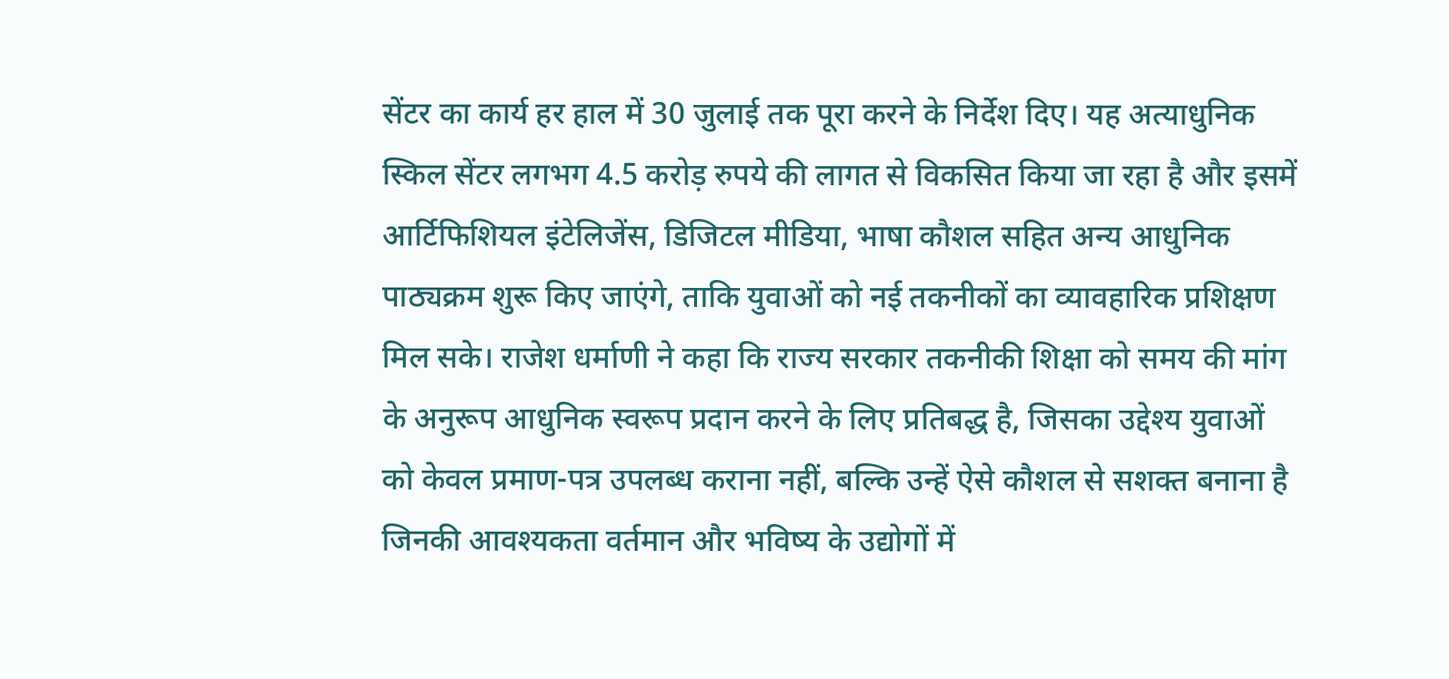सेंटर का कार्य हर हाल में 30 जुलाई तक पूरा करने के निर्देश दिए। यह अत्याधुनिक स्किल सेंटर लगभग 4.5 करोड़ रुपये की लागत से विकसित किया जा रहा है और इसमें आर्टिफिशियल इंटेलिजेंस, डिजिटल मीडिया, भाषा कौशल सहित अन्य आधुनिक पाठ्यक्रम शुरू किए जाएंगे, ताकि युवाओं को नई तकनीकों का व्यावहारिक प्रशिक्षण मिल सके। राजेश धर्माणी ने कहा कि राज्य सरकार तकनीकी शिक्षा को समय की मांग के अनुरूप आधुनिक स्वरूप प्रदान करने के लिए प्रतिबद्ध है, जिसका उद्देश्य युवाओं को केवल प्रमाण-पत्र उपलब्ध कराना नहीं, बल्कि उन्हें ऐसे कौशल से सशक्त बनाना है जिनकी आवश्यकता वर्तमान और भविष्य के उद्योगों में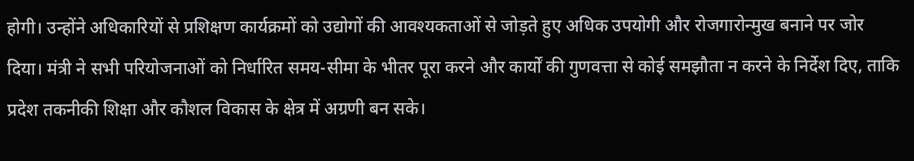होगी। उन्होंने अधिकारियों से प्रशिक्षण कार्यक्रमों को उद्योगों की आवश्यकताओं से जोड़ते हुए अधिक उपयोगी और रोजगारोन्मुख बनाने पर जोर दिया। मंत्री ने सभी परियोजनाओं को निर्धारित समय-सीमा के भीतर पूरा करने और कार्यों की गुणवत्ता से कोई समझौता न करने के निर्देश दिए, ताकि प्रदेश तकनीकी शिक्षा और कौशल विकास के क्षेत्र में अग्रणी बन सके।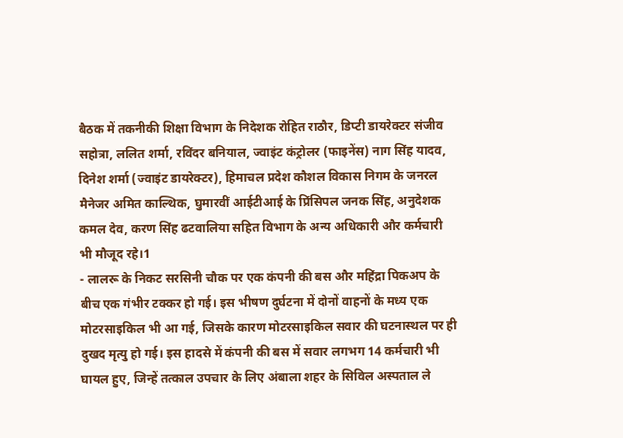बैठक में तकनीकी शिक्षा विभाग के निदेशक रोहित राठौर, डिप्टी डायरेक्टर संजीव सहोत्रा, ललित शर्मा, रविंदर बनियाल, ज्वाइंट कंट्रोलर (फाइनेंस) नाग सिंह यादव, दिनेश शर्मा (ज्वाइंट डायरेक्टर), हिमाचल प्रदेश कौशल विकास निगम के जनरल मैनेजर अमित काल्थिक, घुमारवीं आईटीआई के प्रिंसिपल जनक सिंह, अनुदेशक कमल देव, करण सिंह ढटवालिया सहित विभाग के अन्य अधिकारी और कर्मचारी भी मौजूद रहे।1
- लालरू के निकट सरसिनी चौक पर एक कंपनी की बस और महिंद्रा पिकअप के बीच एक गंभीर टक्कर हो गई। इस भीषण दुर्घटना में दोनों वाहनों के मध्य एक मोटरसाइकिल भी आ गई, जिसके कारण मोटरसाइकिल सवार की घटनास्थल पर ही दुखद मृत्यु हो गई। इस हादसे में कंपनी की बस में सवार लगभग 14 कर्मचारी भी घायल हुए, जिन्हें तत्काल उपचार के लिए अंबाला शहर के सिविल अस्पताल ले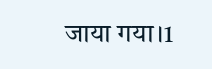जाया गया।1